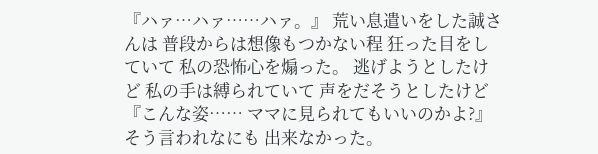『ハァ…ハァ……ハァ。』 荒い息遣いをした誠さんは 普段からは想像もつかない程 狂った目をしていて 私の恐怖心を煽った。 逃げようとしたけど 私の手は縛られていて 声をだそうとしたけど 『こんな姿…… ママに見られてもいいのかよ?』 そう言われなにも 出来なかった。